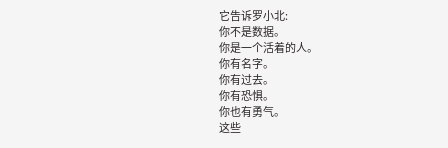它告诉罗小北:
你不是数据。
你是一个活着的人。
你有名字。
你有过去。
你有恐惧。
你也有勇气。
这些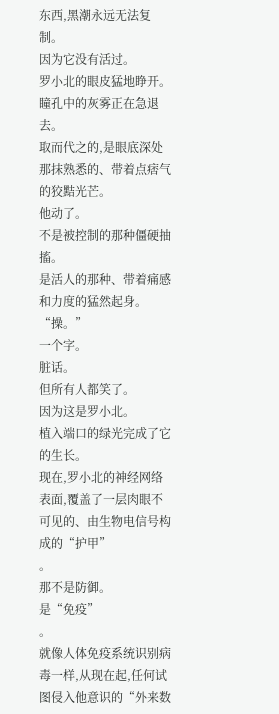东西,黑潮永远无法复制。
因为它没有活过。
罗小北的眼皮猛地睁开。
瞳孔中的灰雾正在急退去。
取而代之的,是眼底深处那抹熟悉的、带着点痞气的狡黠光芒。
他动了。
不是被控制的那种僵硬抽搐。
是活人的那种、带着痛感和力度的猛然起身。
“操。”
一个字。
脏话。
但所有人都笑了。
因为这是罗小北。
植入端口的绿光完成了它的生长。
现在,罗小北的神经网络表面,覆盖了一层肉眼不可见的、由生物电信号构成的“护甲”
。
那不是防御。
是“免疫”
。
就像人体免疫系统识别病毒一样,从现在起,任何试图侵入他意识的“外来数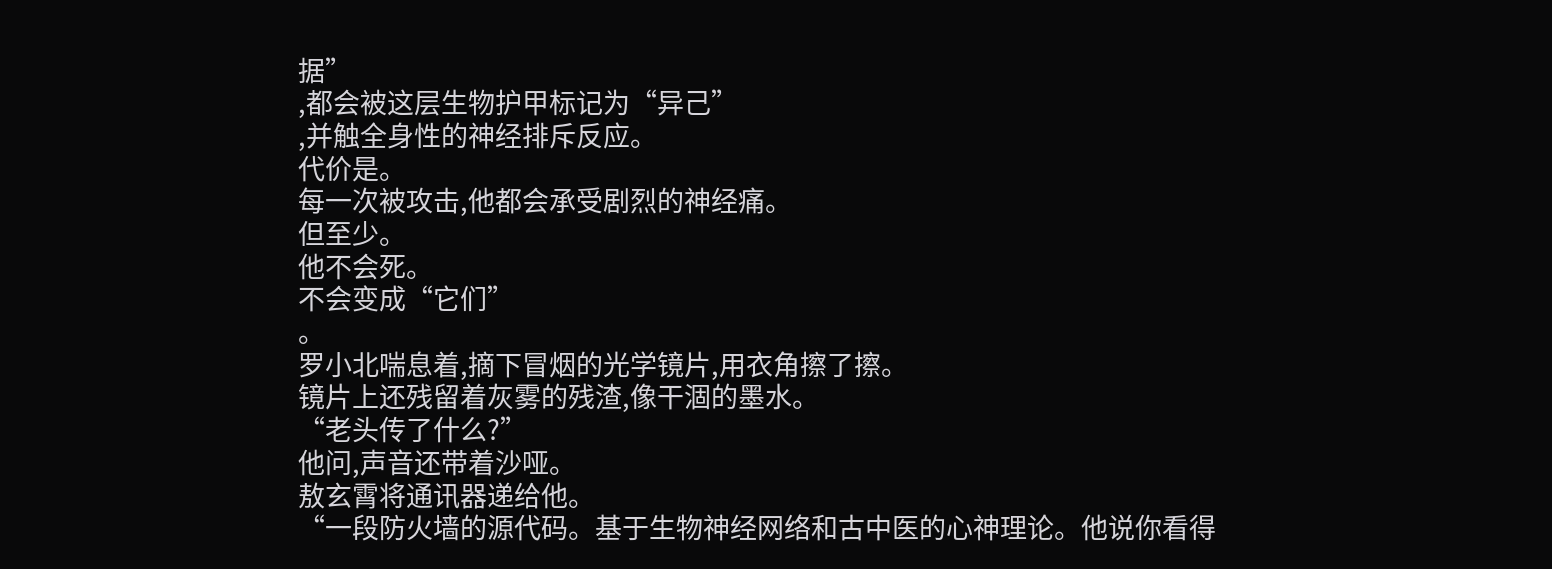据”
,都会被这层生物护甲标记为“异己”
,并触全身性的神经排斥反应。
代价是。
每一次被攻击,他都会承受剧烈的神经痛。
但至少。
他不会死。
不会变成“它们”
。
罗小北喘息着,摘下冒烟的光学镜片,用衣角擦了擦。
镜片上还残留着灰雾的残渣,像干涸的墨水。
“老头传了什么?”
他问,声音还带着沙哑。
敖玄霄将通讯器递给他。
“一段防火墙的源代码。基于生物神经网络和古中医的心神理论。他说你看得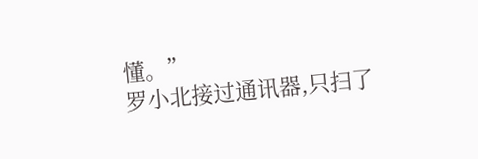懂。”
罗小北接过通讯器,只扫了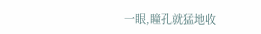一眼,瞳孔就猛地收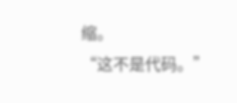缩。
“这不是代码。”